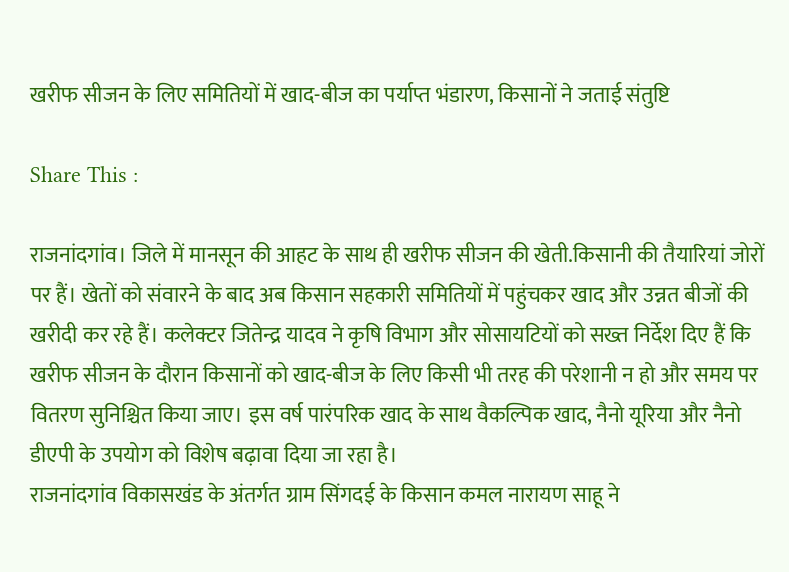खरीफ सीजन के लिए समितियों में खाद-बीज का पर्याप्त भंडारण, किसानों ने जताई संतुष्टि

Share This :

राजनांदगांव। जिले में मानसून की आहट के साथ ही खरीफ सीजन की खेती.किसानी की तैयारियां जोरों पर हैं। खेतों को संवारने के बाद अब किसान सहकारी समितियों में पहुंचकर खाद और उन्नत बीजों की खरीदी कर रहे हैं। कलेक्टर जितेन्द्र यादव ने कृषि विभाग और सोसायटियों को सख्त निर्देश दिए हैं कि खरीफ सीजन के दौरान किसानों को खाद-बीज के लिए किसी भी तरह की परेशानी न हो और समय पर वितरण सुनिश्चित किया जाए। इस वर्ष पारंपरिक खाद के साथ वैकल्पिक खाद, नैनो यूरिया और नैनो डीएपी के उपयोग को विशेष बढ़ावा दिया जा रहा है।
राजनांदगांव विकासखंड के अंतर्गत ग्राम सिंगदई के किसान कमल नारायण साहू ने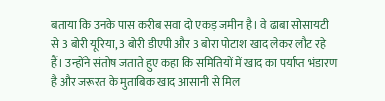बताया कि उनके पास करीब सवा दो एकड़ जमीन है। वे ढाबा सोसायटी से 3 बोरी यूरिया, 3 बोरी डीएपी और 3 बोरा पोटाश खाद लेकर लौट रहे हैं। उन्होंने संतोष जताते हुए कहा कि समितियों में खाद का पर्याप्त भंडारण है और जरूरत के मुताबिक खाद आसानी से मिल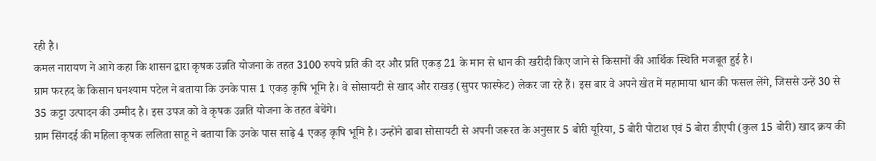रही है।
कमल नारायण ने आगे कहा कि शासन द्वारा कृषक उन्नति योजना के तहत 3100 रुपये प्रति की दर और प्रति एकड़ 21 के मान से धान की खरीदी किए जाने से किसानों की आर्थिक स्थिति मजबूत हुई है।
ग्राम फरहद के किसान घनश्याम पटेल ने बताया कि उनके पास 1 एकड़ कृषि भूमि है। वे सोसायटी से खाद और राखड़ (सुपर फास्फेट) लेकर जा रहे हैं। इस बार वे अपने खेत में महामाया धान की फसल लेंगे, जिससे उन्हें 30 से 35 कट्टा उत्पादन की उम्मीद है। इस उपज को वे कृषक उन्नति योजना के तहत बेचेंगे।
ग्राम सिंगदई की महिला कृषक ललिता साहू ने बताया कि उनके पास साढ़े 4 एकड़ कृषि भूमि है। उन्होंने ढाबा सोसायटी से अपनी जरूरत के अनुसार 5 बोरी यूरिया, 5 बोरी पोटाश एवं 5 बोरा डीएपी (कुल 15 बोरी) खाद क्रय की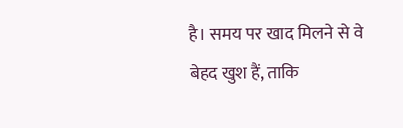है। समय पर खाद मिलने से वे बेहद खुश हैं, ताकि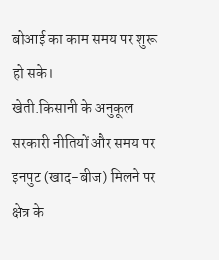बोआई का काम समय पर शुरू हो सके।
खेती.किसानी के अनुकूल सरकारी नीतियों और समय पर इनपुट (खाद-बीज) मिलने पर क्षेत्र के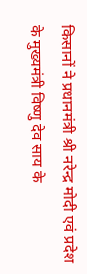किसानों ने प्रधानमंत्री श्री नरेन्द्र मोदी एवं प्रदेश के मुख्यमंत्री विष्णु देव साय के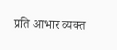प्रति आभार व्यक्त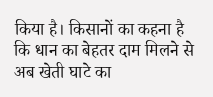किया है। किसानों का कहना है कि धान का बेहतर दाम मिलने से अब खेती घाटे का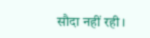सौदा नहीं रही।